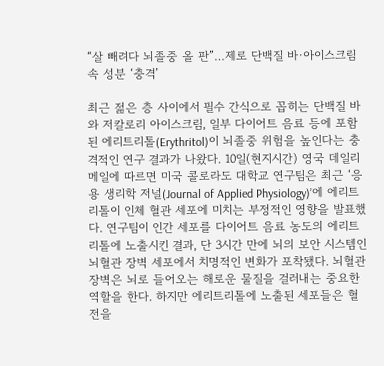“살 빼려다 뇌졸중 올 판”…제로 단백질 바·아이스크림 속 성분 ‘충격’

최근 젊은 층 사이에서 필수 간식으로 꼽히는 단백질 바와 저칼로리 아이스크림, 일부 다이어트 음료 등에 포함된 에리트리톨(Erythritol)이 뇌졸중 위험을 높인다는 충격적인 연구 결과가 나왔다. 10일(현지시간) 영국 데일리메일에 따르면 미국 콜로라도 대학교 연구팀은 최근 ‘응용 생리학 저널(Journal of Applied Physiology)’에 에리트리톨이 인체 혈관 세포에 미치는 부정적인 영향을 발표했다. 연구팀이 인간 세포를 다이어트 음료 농도의 에리트리톨에 노출시킨 결과, 단 3시간 만에 뇌의 보안 시스템인 뇌혈관 장벽 세포에서 치명적인 변화가 포착됐다. 뇌혈관 장벽은 뇌로 들어오는 해로운 물질을 걸러내는 중요한 역할을 한다. 하지만 에리트리톨에 노출된 세포들은 혈전을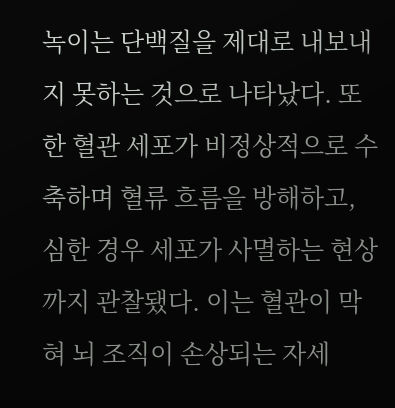녹이는 단백질을 제대로 내보내지 못하는 것으로 나타났다. 또한 혈관 세포가 비정상적으로 수축하며 혈류 흐름을 방해하고, 심한 경우 세포가 사멸하는 현상까지 관찰됐다. 이는 혈관이 막혀 뇌 조직이 손상되는 자세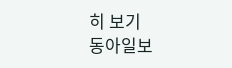히 보기
동아일보